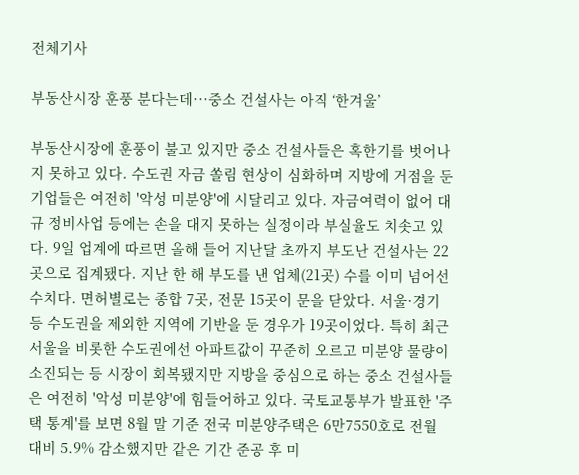전체기사

부동산시장 훈풍 분다는데···중소 건설사는 아직 ‘한겨울’

부동산시장에 훈풍이 불고 있지만 중소 건설사들은 혹한기를 벗어나지 못하고 있다. 수도권 자금 쏠림 현상이 심화하며 지방에 거점을 둔 기업들은 여전히 '악성 미분양'에 시달리고 있다. 자금여력이 없어 대규 정비사업 등에는 손을 대지 못하는 실정이라 부실율도 치솟고 있다. 9일 업계에 따르면 올해 들어 지난달 초까지 부도난 건설사는 22곳으로 집계됐다. 지난 한 해 부도를 낸 업체(21곳) 수를 이미 넘어선 수치다. 면허별로는 종합 7곳, 전문 15곳이 문을 닫았다. 서울·경기 등 수도권을 제외한 지역에 기반을 둔 경우가 19곳이었다. 특히 최근 서울을 비롯한 수도권에선 아파트값이 꾸준히 오르고 미분양 물량이 소진되는 등 시장이 회복됐지만 지방을 중심으로 하는 중소 건설사들은 여전히 '악성 미분양'에 힘들어하고 있다. 국토교통부가 발표한 '주택 통계'를 보면 8월 말 기준 전국 미분양주택은 6만7550호로 전월 대비 5.9% 감소했지만 같은 기간 준공 후 미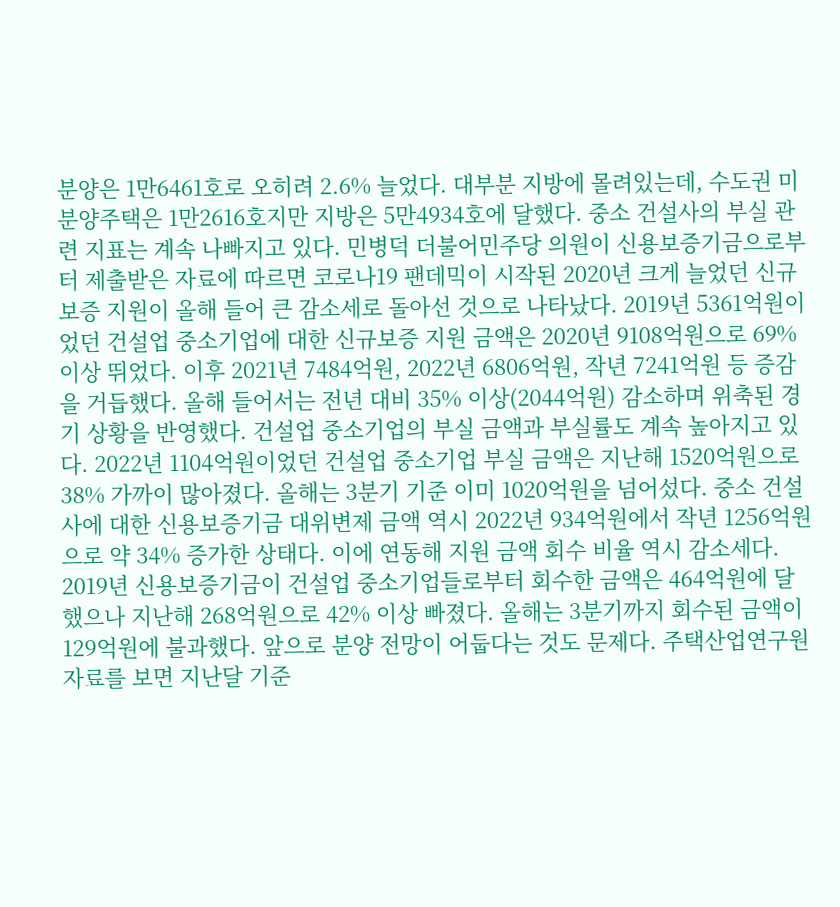분양은 1만6461호로 오히려 2.6% 늘었다. 대부분 지방에 몰려있는데, 수도권 미분양주택은 1만2616호지만 지방은 5만4934호에 달했다. 중소 건설사의 부실 관련 지표는 계속 나빠지고 있다. 민병덕 더불어민주당 의원이 신용보증기금으로부터 제출받은 자료에 따르면 코로나19 팬데믹이 시작된 2020년 크게 늘었던 신규보증 지원이 올해 들어 큰 감소세로 돌아선 것으로 나타났다. 2019년 5361억원이었던 건설업 중소기업에 대한 신규보증 지원 금액은 2020년 9108억원으로 69% 이상 뛰었다. 이후 2021년 7484억원, 2022년 6806억원, 작년 7241억원 등 증감을 거듭했다. 올해 들어서는 전년 대비 35% 이상(2044억원) 감소하며 위축된 경기 상황을 반영했다. 건설업 중소기업의 부실 금액과 부실률도 계속 높아지고 있다. 2022년 1104억원이었던 건설업 중소기업 부실 금액은 지난해 1520억원으로 38% 가까이 많아졌다. 올해는 3분기 기준 이미 1020억원을 넘어섰다. 중소 건설사에 대한 신용보증기금 대위변제 금액 역시 2022년 934억원에서 작년 1256억원으로 약 34% 증가한 상태다. 이에 연동해 지원 금액 회수 비율 역시 감소세다. 2019년 신용보증기금이 건설업 중소기업들로부터 회수한 금액은 464억원에 달했으나 지난해 268억원으로 42% 이상 빠졌다. 올해는 3분기까지 회수된 금액이 129억원에 불과했다. 앞으로 분양 전망이 어둡다는 것도 문제다. 주택산업연구원 자료를 보면 지난달 기준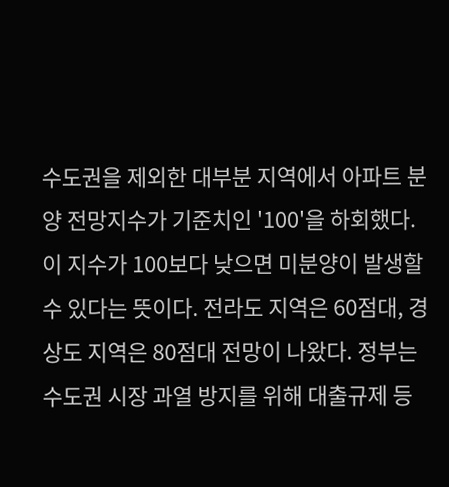수도권을 제외한 대부분 지역에서 아파트 분양 전망지수가 기준치인 '100'을 하회했다. 이 지수가 100보다 낮으면 미분양이 발생할 수 있다는 뜻이다. 전라도 지역은 60점대, 경상도 지역은 80점대 전망이 나왔다. 정부는 수도권 시장 과열 방지를 위해 대출규제 등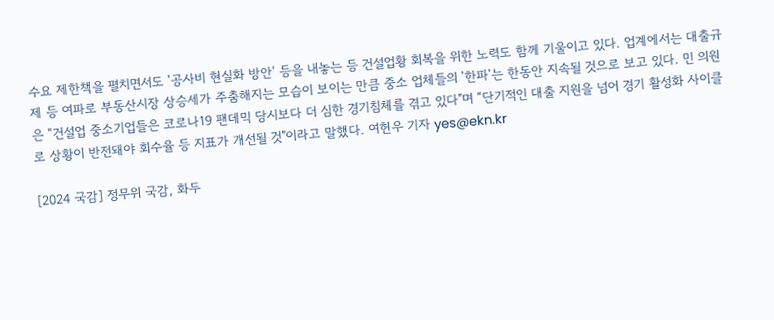수요 제한책을 펼치면서도 '공사비 현실화 방안' 등을 내놓는 등 건설업황 회복을 위한 노력도 함께 기울이고 있다. 업계에서는 대출규제 등 여파로 부동산시장 상승세가 주춤해지는 모습이 보이는 만큼 중소 업체들의 '한파'는 한동안 지속될 것으로 보고 있다. 민 의원은 “건설업 중소기업들은 코로나19 팬데믹 당시보다 더 심한 경기침체를 겪고 있다"며 “단기적인 대출 지원을 넘어 경기 활성화 사이클로 상황이 반전돼야 회수율 등 지표가 개선될 것"이라고 말했다. 여헌우 기자 yes@ekn.kr

[2024 국감] 정무위 국감, 화두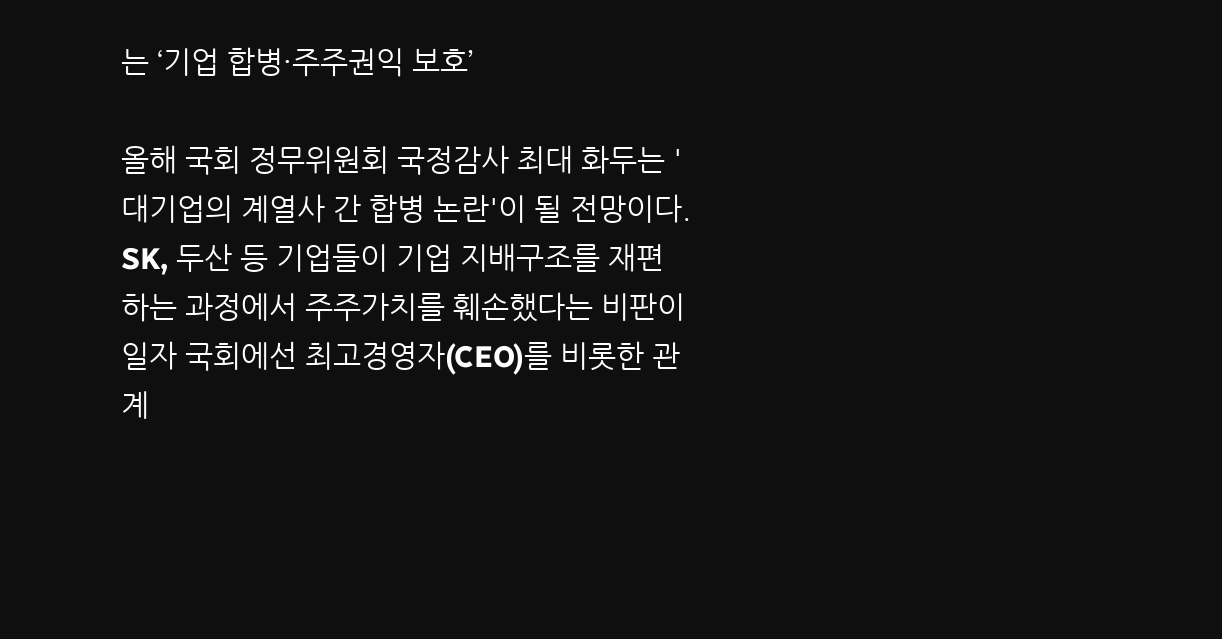는 ‘기업 합병·주주권익 보호’

올해 국회 정무위원회 국정감사 최대 화두는 '대기업의 계열사 간 합병 논란'이 될 전망이다. SK, 두산 등 기업들이 기업 지배구조를 재편하는 과정에서 주주가치를 훼손했다는 비판이 일자 국회에선 최고경영자(CEO)를 비롯한 관계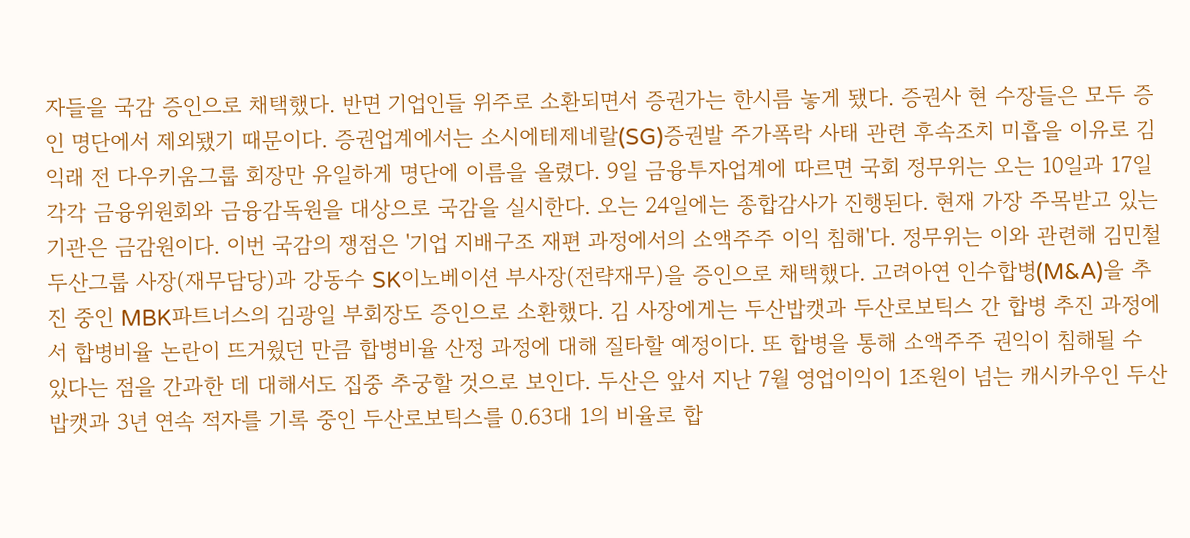자들을 국감 증인으로 채택했다. 반면 기업인들 위주로 소환되면서 증권가는 한시름 놓게 됐다. 증권사 현 수장들은 모두 증인 명단에서 제외됐기 때문이다. 증권업계에서는 소시에테제네랄(SG)증권발 주가폭락 사태 관련 후속조치 미흡을 이유로 김익래 전 다우키움그룹 회장만 유일하게 명단에 이름을 올렸다. 9일 금융투자업계에 따르면 국회 정무위는 오는 10일과 17일 각각 금융위원회와 금융감독원을 대상으로 국감을 실시한다. 오는 24일에는 종합감사가 진행된다. 현재 가장 주목받고 있는 기관은 금감원이다. 이번 국감의 쟁점은 '기업 지배구조 재편 과정에서의 소액주주 이익 침해'다. 정무위는 이와 관련해 김민철 두산그룹 사장(재무담당)과 강동수 SK이노베이션 부사장(전략재무)을 증인으로 채택했다. 고려아연 인수합병(M&A)을 추진 중인 MBK파트너스의 김광일 부회장도 증인으로 소환했다. 김 사장에게는 두산밥캣과 두산로보틱스 간 합병 추진 과정에서 합병비율 논란이 뜨거웠던 만큼 합병비율 산정 과정에 대해 질타할 예정이다. 또 합병을 통해 소액주주 권익이 침해될 수 있다는 점을 간과한 데 대해서도 집중 추궁할 것으로 보인다. 두산은 앞서 지난 7월 영업이익이 1조원이 넘는 캐시카우인 두산밥캣과 3년 연속 적자를 기록 중인 두산로보틱스를 0.63대 1의 비율로 합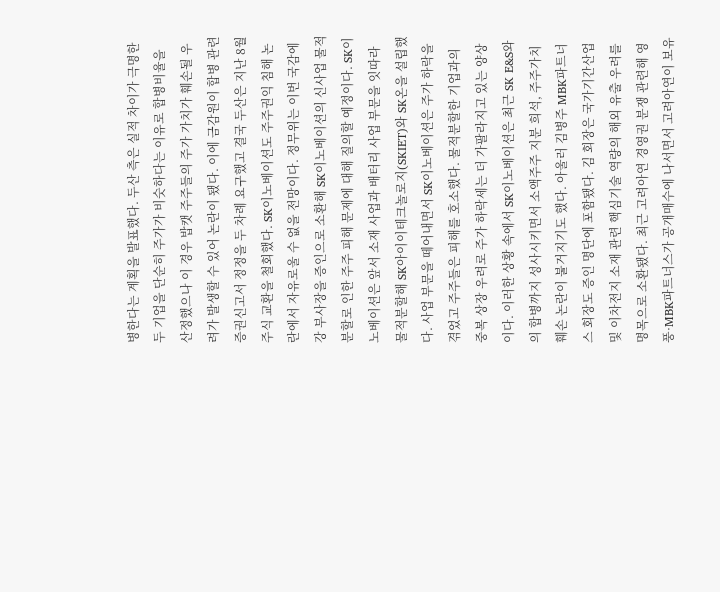병한다는 계획을 발표했다. 두산 측은 실적 차이가 극명한 두 기업을 단순히 주가가 비슷하다는 이유로 합병비율을 산정했으나 이 경우 밥캣 주주들의 주가 가치가 훼손될 우려가 발생할 수 있어 논란이 됐다. 이에 금감원이 합병 관련 증권신고서 정정을 두 차례 요구했고 결국 두산은 지난 8월 주식 교환을 철회했다. SK이노베이션도 주주권익 침해 논란에서 자유로울 수 없을 전망이다. 정무위는 이번 국감에 강 부사장을 증인으로 소환해 SK이노베이션의 신사업 물적 분할로 인한 주주 피해 문제에 대해 질의할 예정이다. SK이노베이션은 앞서 소재 사업과 배터리 사업 부문을 잇따라 물적분할해 SK아이이테크놀로지(SKIET)와 SK온을 설립했다. 사업 부문을 떼어내면서 SK이노베이션은 주가 하락을 겪었고 주주들은 피해를 호소했다. 물적분할한 기업과의 중복 상장 우려로 주가 하락세는 더 가팔라지고 있는 양상이다. 이러한 상황 속에서 SK이노베이션은 최근 SK E&S와의 합병까지 성사시키면서 소액주주 지분 희석, 주주가치 훼손 논란이 불거지기도 했다. 아울러 김병주 MBK파트너스 회장도 증인 명단에 포함됐다. 김 회장은 국가기간산업 및 이차전지 소재 관련 핵심기술 역량의 해외 유출 우려를 명목으로 소환됐다. 최근 고려아연 경영권 분쟁 관련해 영풍·MBK파트너스가 공개매수에 나서면서 고려아연이 보유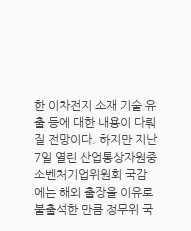한 이차전지 소재 기술 유출 등에 대한 내용이 다뤄질 전망이다. 하지만 지난 7일 열린 산업통상자원중소벤처기업위원회 국감에는 해외 출장을 이유로 불출석한 만큼 정무위 국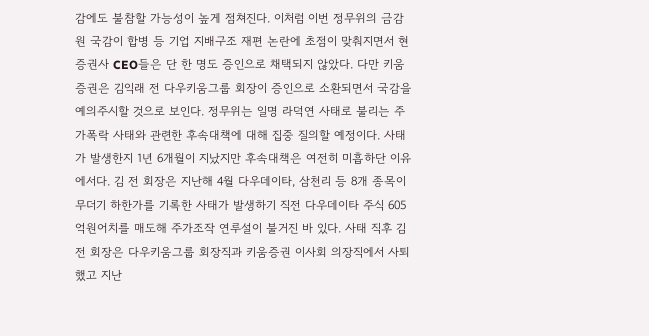감에도 불참할 가능성이 높게 점쳐진다. 이처럼 이번 정무위의 금감원 국감이 합병 등 기업 지배구조 재편 논란에 초점이 맞춰지면서 현 증권사 CEO들은 단 한 명도 증인으로 채택되지 않았다. 다만 키움증권은 김익래 전 다우키움그룹 회장이 증인으로 소환되면서 국감을 예의주시할 것으로 보인다. 정무위는 일명 라덕연 사태로 불리는 주가폭락 사태와 관련한 후속대책에 대해 집중 질의할 예정이다. 사태가 발생한지 1년 6개월이 지났지만 후속대책은 여전히 미흡하단 이유에서다. 김 전 회장은 지난해 4월 다우데이타, 삼천리 등 8개 종목이 무더기 하한가를 기록한 사태가 발생하기 직전 다우데이타 주식 605억원어치를 매도해 주가조작 연루설이 불거진 바 있다. 사태 직후 김 전 회장은 다우키움그룹 회장직과 키움증권 이사회 의장직에서 사퇴했고 지난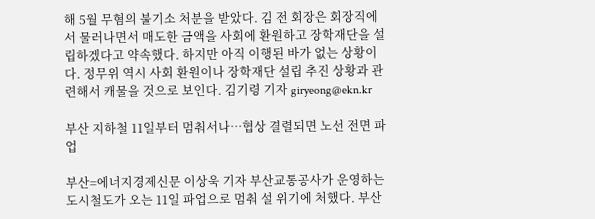해 5월 무혐의 불기소 처분을 받았다. 김 전 회장은 회장직에서 물러나면서 매도한 금액을 사회에 환원하고 장학재단을 설립하겠다고 약속했다. 하지만 아직 이행된 바가 없는 상황이다. 정무위 역시 사회 환원이나 장학재단 설립 추진 상황과 관련해서 캐물을 것으로 보인다. 김기령 기자 giryeong@ekn.kr

부산 지하철 11일부터 멈춰서나…협상 결렬되면 노선 전면 파업

부산=에너지경제신문 이상욱 기자 부산교통공사가 운영하는 도시철도가 오는 11일 파업으로 멈춰 설 위기에 처했다. 부산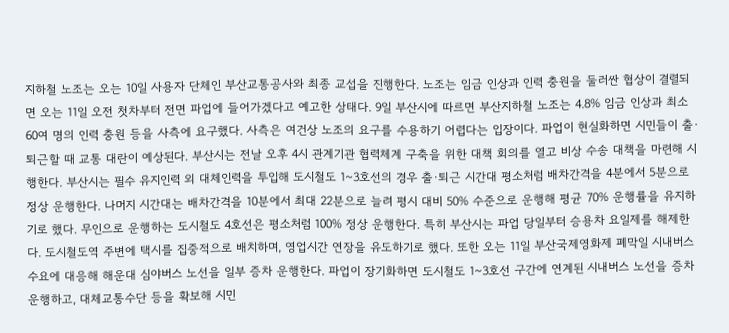지하철 노조는 오는 10일 사용자 단체인 부산교통공사와 최종 교섭을 진행한다. 노조는 임금 인상과 인력 충원을 둘러싼 협상이 결렬되면 오는 11일 오전 첫차부터 전면 파업에 들어가겠다고 예고한 상태다. 9일 부산시에 따르면 부산지하철 노조는 4.8% 임금 인상과 최소 60여 명의 인력 충원 등을 사측에 요구했다. 사측은 여건상 노조의 요구를 수용하기 어렵다는 입장이다. 파업이 현실화하면 시민들이 출·퇴근할 때 교통 대란이 예상된다. 부산시는 전날 오후 4시 관계기관 협력체계 구축을 위한 대책 회의를 열고 비상 수송 대책을 마련해 시행한다. 부산시는 필수 유지인력 외 대체인력을 투입해 도시철도 1~3호선의 경우 출·퇴근 시간대 평소처럼 배차간격을 4분에서 5분으로 정상 운행한다. 나머지 시간대는 배차간격을 10분에서 최대 22분으로 늘려 평시 대비 50% 수준으로 운행해 평균 70% 운행률을 유지하기로 했다. 무인으로 운행하는 도시철도 4호선은 평소처럼 100% 정상 운행한다. 특히 부산시는 파업 당일부터 승용차 요일제를 해제한다. 도시철도역 주변에 택시를 집중적으로 배치하며, 영업시간 연장을 유도하기로 했다. 또한 오는 11일 부산국제영화제 폐막일 시내버스 수요에 대응해 해운대 심야버스 노선을 일부 증차 운행한다. 파업이 장기화하면 도시철도 1~3호선 구간에 연계된 시내버스 노선을 증차 운행하고, 대체교통수단 등을 확보해 시민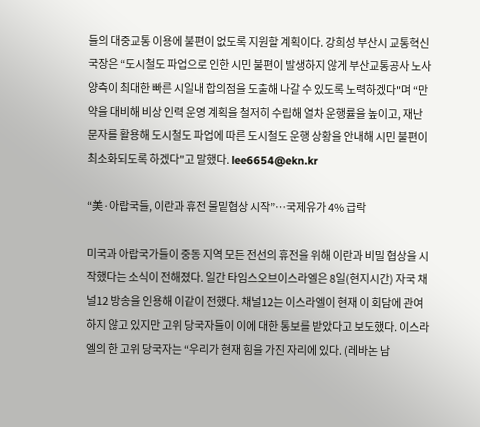들의 대중교통 이용에 불편이 없도록 지원할 계획이다. 강희성 부산시 교통혁신국장은 “도시철도 파업으로 인한 시민 불편이 발생하지 않게 부산교통공사 노사 양측이 최대한 빠른 시일내 합의점을 도출해 나갈 수 있도록 노력하겠다"며 “만약을 대비해 비상 인력 운영 계획을 철저히 수립해 열차 운행률을 높이고, 재난 문자를 활용해 도시철도 파업에 따른 도시철도 운행 상황을 안내해 시민 불편이 최소화되도록 하겠다"고 말했다. lee6654@ekn.kr

“美·아랍국들, 이란과 휴전 물밑협상 시작”…국제유가 4% 급락

미국과 아랍국가들이 중동 지역 모든 전선의 휴전을 위해 이란과 비밀 협상을 시작했다는 소식이 전해졌다. 일간 타임스오브이스라엘은 8일(현지시간) 자국 채널12 방송을 인용해 이같이 전했다. 채널12는 이스라엘이 현재 이 회담에 관여하지 않고 있지만 고위 당국자들이 이에 대한 통보를 받았다고 보도했다. 이스라엘의 한 고위 당국자는 “우리가 현재 힘을 가진 자리에 있다. (레바논 남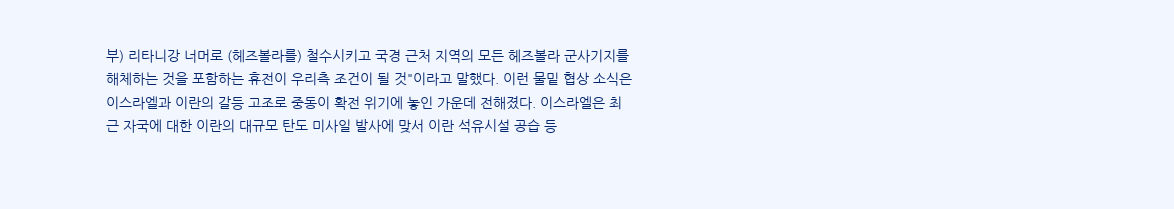부) 리타니강 너머로 (헤즈볼라를) 철수시키고 국경 근처 지역의 모든 헤즈볼라 군사기지를 해체하는 것을 포함하는 휴전이 우리측 조건이 될 것"이라고 말했다. 이런 물밑 협상 소식은 이스라엘과 이란의 갈등 고조로 중동이 확전 위기에 놓인 가운데 전해졌다. 이스라엘은 최근 자국에 대한 이란의 대규모 탄도 미사일 발사에 맞서 이란 석유시설 공습 등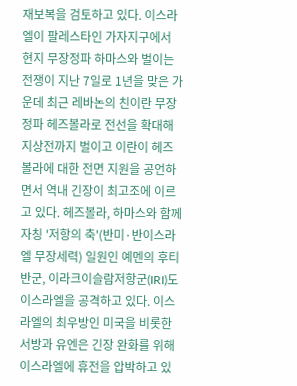재보복을 검토하고 있다. 이스라엘이 팔레스타인 가자지구에서 현지 무장정파 하마스와 벌이는 전쟁이 지난 7일로 1년을 맞은 가운데 최근 레바논의 친이란 무장정파 헤즈볼라로 전선을 확대해 지상전까지 벌이고 이란이 헤즈볼라에 대한 전면 지원을 공언하면서 역내 긴장이 최고조에 이르고 있다. 헤즈볼라, 하마스와 함께 자칭 '저항의 축'(반미·반이스라엘 무장세력) 일원인 예멘의 후티 반군, 이라크이슬람저항군(IRI)도 이스라엘을 공격하고 있다. 이스라엘의 최우방인 미국을 비롯한 서방과 유엔은 긴장 완화를 위해 이스라엘에 휴전을 압박하고 있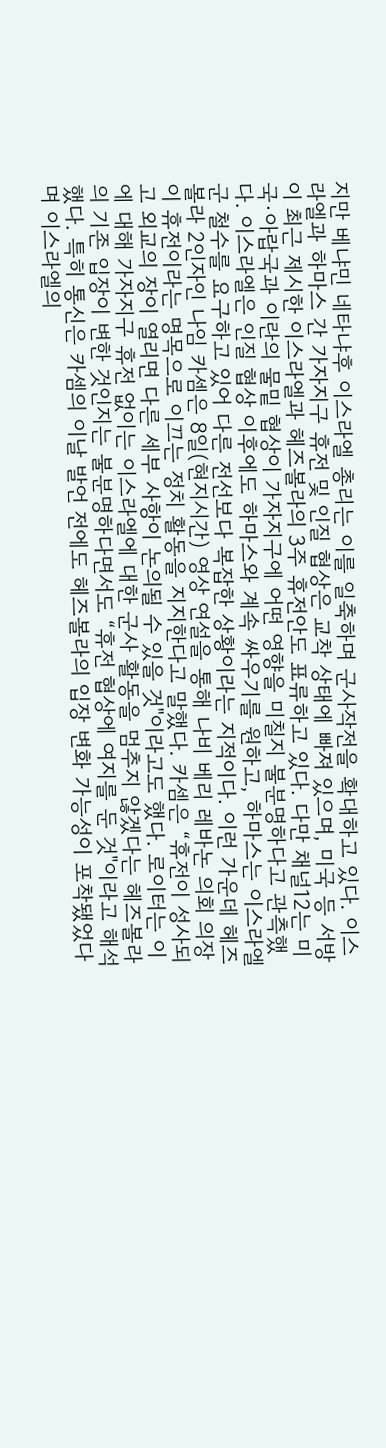지만 베냐민 네타냐후 이스라엘 총리는 이를 일축하며 군사작전을 확대하고 있다. 이스라엘과 하마스 간 가자지구 휴전 및 인질 협상은 교착 상태에 빠져 있으며, 미국 등 서방이 최근 제시한 이스라엘과 헤즈볼라의 3주 휴전안도 표류하고 있다. 다만 채널12는 미국·아랍국과 이란의 물밑 협상이 가자지구에 어떤 영향을 미칠지 불분명하다고 관측했다. 이스라엘은 인질 협상 이후에도 하마스와 계속 싸우기를 원하고, 하마스는 이스라엘군 철수를 요구하고 있어 다른 전선보다 복잡한 상황이라는 지적이다. 이런 가운데 헤즈볼라 2인자인 나임 카셈은 8일(현지시간) 영상 연설을 통해 나비 베리 레바논 의회 의장이 휴전이라는 명목으로 이끄는 정치 활동을 지지한다고 말했다. 카셈은 “휴전이 성사되고 외교의 장이 열리면 다른 세부 사항이 논의될 수 있을 것"이라고도 했다. 로이터는 이에 대해 가자지구 휴전 없이는 이스라엘에 대한 군사 활동을 멈추지 않겠다는 헤즈볼라의 기존 입장이 변한 것인지는 불분명하다면서도 “휴전 협상에 여지를 둔 것"이라고 해석했다. 특히 통신은 카셈의 이날 발언 전에도 헤즈볼라의 입장 변화 가능성이 포착됐었다며 이스라엘의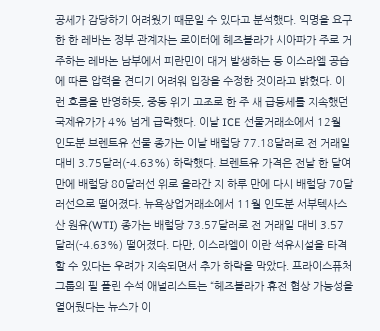공세가 감당하기 어려웠기 때문일 수 있다고 분석했다. 익명을 요구한 한 레바논 정부 관계자는 로이터에 헤즈볼라가 시아파가 주로 거주하는 레바논 남부에서 피란민이 대거 발생하는 등 이스라엘 공습에 따른 압력을 견디기 어려워 입장을 수정한 것이라고 밝혔다. 이런 흐름을 반영하듯, 중동 위기 고조로 한 주 새 급등세를 지속했던 국제유가가 4% 넘게 급락했다. 이날 ICE 선물거래소에서 12월 인도분 브렌트유 선물 종가는 이날 배럴당 77.18달러로 전 거래일 대비 3.75달러(-4.63%) 하락했다. 브렌트유 가격은 전날 한 달여 만에 배럴당 80달러선 위로 올라간 지 하루 만에 다시 배럴당 70달러선으로 떨어졌다. 뉴욕상업거래소에서 11월 인도분 서부텍사스산 원유(WTI) 종가는 배럴당 73.57달러로 전 거래일 대비 3.57달러(-4.63%) 떨어졌다. 다만, 이스라엘이 이란 석유시설을 타격할 수 있다는 우려가 지속되면서 추가 하락을 막았다. 프라이스퓨처그룹의 필 플린 수석 애널리스트는 “헤즈볼라가 휴전 협상 가능성을 열어뒀다는 뉴스가 이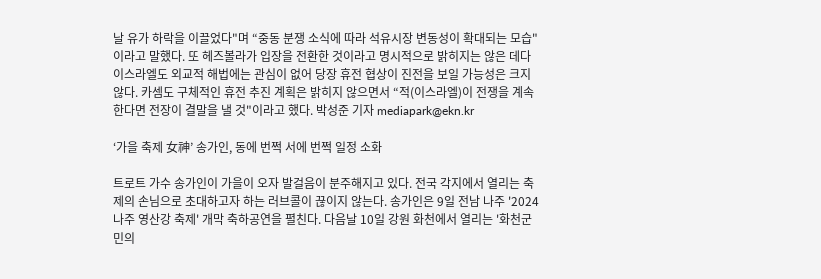날 유가 하락을 이끌었다"며 “중동 분쟁 소식에 따라 석유시장 변동성이 확대되는 모습"이라고 말했다. 또 헤즈볼라가 입장을 전환한 것이라고 명시적으로 밝히지는 않은 데다 이스라엘도 외교적 해법에는 관심이 없어 당장 휴전 협상이 진전을 보일 가능성은 크지 않다. 카셈도 구체적인 휴전 추진 계획은 밝히지 않으면서 “적(이스라엘)이 전쟁을 계속한다면 전장이 결말을 낼 것"이라고 했다. 박성준 기자 mediapark@ekn.kr

‘가을 축제 女神’ 송가인, 동에 번쩍 서에 번쩍 일정 소화

트로트 가수 송가인이 가을이 오자 발걸음이 분주해지고 있다. 전국 각지에서 열리는 축제의 손님으로 초대하고자 하는 러브콜이 끊이지 않는다. 송가인은 9일 전남 나주 '2024 나주 영산강 축제' 개막 축하공연을 펼친다. 다음날 10일 강원 화천에서 열리는 '화천군민의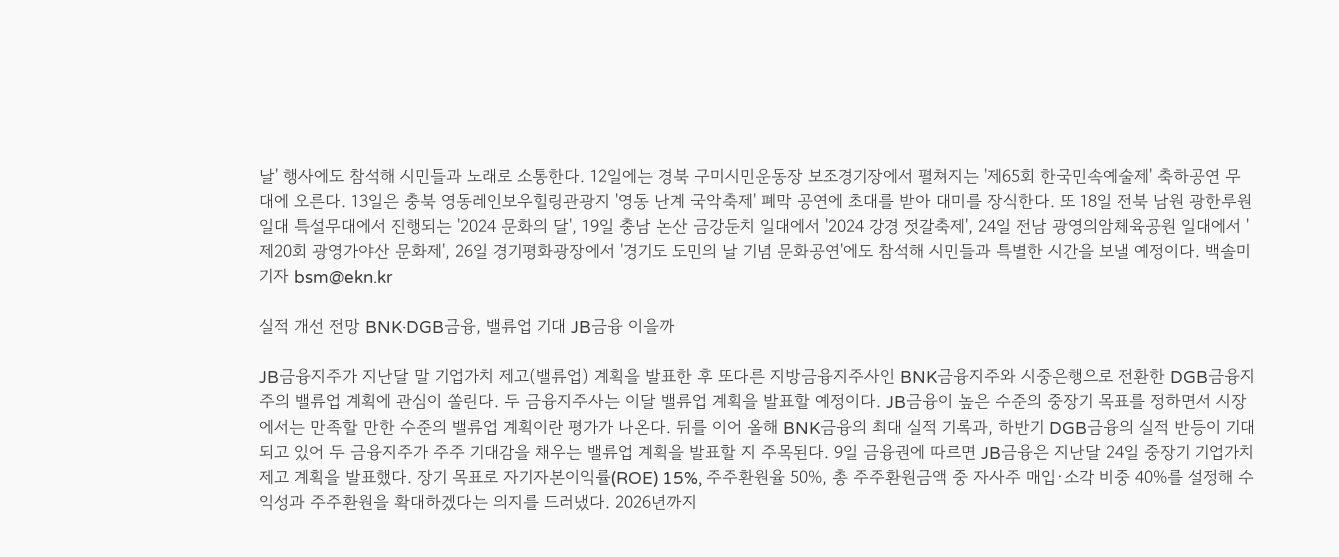날' 행사에도 참석해 시민들과 노래로 소통한다. 12일에는 경북 구미시민운동장 보조경기장에서 펼쳐지는 '제65회 한국민속예술제' 축하공연 무대에 오른다. 13일은 충북 영동레인보우힐링관광지 '영동 난계 국악축제' 폐막 공연에 초대를 받아 대미를 장식한다. 또 18일 전북 남원 광한루원 일대 특설무대에서 진행되는 '2024 문화의 달', 19일 충남 논산 금강둔치 일대에서 '2024 강경 젓갈축제', 24일 전남 광영의암체육공원 일대에서 '제20회 광영가야산 문화제', 26일 경기평화광장에서 '경기도 도민의 날 기념 문화공연'에도 참석해 시민들과 특별한 시간을 보낼 예정이다. 백솔미 기자 bsm@ekn.kr

실적 개선 전망 BNK·DGB금융, 밸류업 기대 JB금융 이을까

JB금융지주가 지난달 말 기업가치 제고(밸류업) 계획을 발표한 후 또다른 지방금융지주사인 BNK금융지주와 시중은행으로 전환한 DGB금융지주의 밸류업 계획에 관심이 쏠린다. 두 금융지주사는 이달 밸류업 계획을 발표할 예정이다. JB금융이 높은 수준의 중장기 목표를 정하면서 시장에서는 만족할 만한 수준의 밸류업 계획이란 평가가 나온다. 뒤를 이어 올해 BNK금융의 최대 실적 기록과, 하반기 DGB금융의 실적 반등이 기대되고 있어 두 금융지주가 주주 기대감을 채우는 밸류업 계획을 발표할 지 주목된다. 9일 금융권에 따르면 JB금융은 지난달 24일 중장기 기업가치 제고 계획을 발표했다. 장기 목표로 자기자본이익률(ROE) 15%, 주주환원율 50%, 총 주주환원금액 중 자사주 매입·소각 비중 40%를 설정해 수익성과 주주환원을 확대하겠다는 의지를 드러냈다. 2026년까지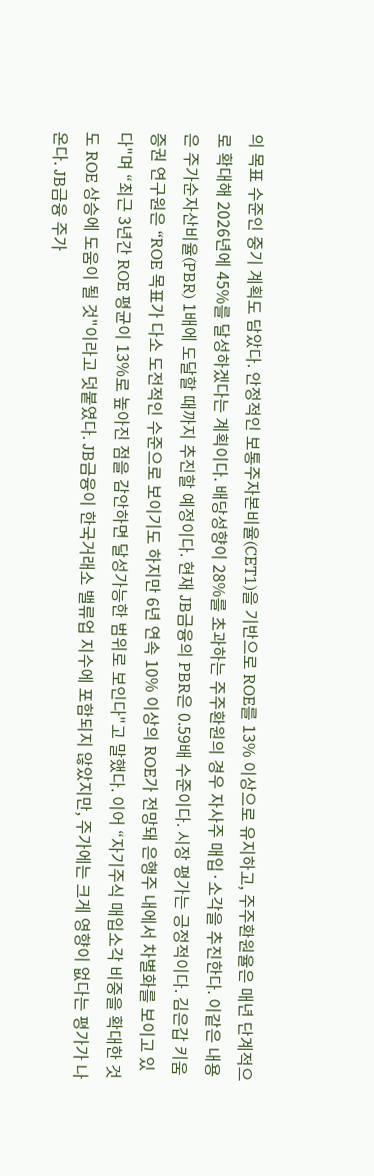의 목표 수준인 중기 계획도 담았다. 안정적인 보통주자본비율(CET1)을 기반으로 ROE를 13% 이상으로 유지하고, 주주환원율은 매년 단계적으로 확대해 2026년에 45%를 달성하겠다는 계획이다. 배당성향이 28%를 초과하는 주주환원의 경우 자사주 매입·소각을 추진한다. 이같은 내용은 주가순자산비율(PBR) 1배에 도달할 때까지 추진할 예정이다. 현재 JB금융의 PBR은 0.59배 수준이다. 시장 평가는 긍정적이다. 김은갑 키움증권 연구원은 “ROE 목표가 다소 도전적인 수준으로 보이기도 하지만 6년 연속 10% 이상의 ROE가 전망돼 은행주 내에서 차별화를 보이고 있다"며 “최근 3년간 ROE 평균이 13%로 높아진 점을 감안하면 달성가능한 범위로 보인다"고 말했다. 이어 “자기주식 매입소각 비중을 확대한 것도 ROE 상승에 도움이 될 것"이라고 덧붙였다. JB금융이 한국거래소 밸류업 지수에 포함되지 않았지만, 주가에는 크게 영향이 없다는 평가가 나온다. JB금융 주가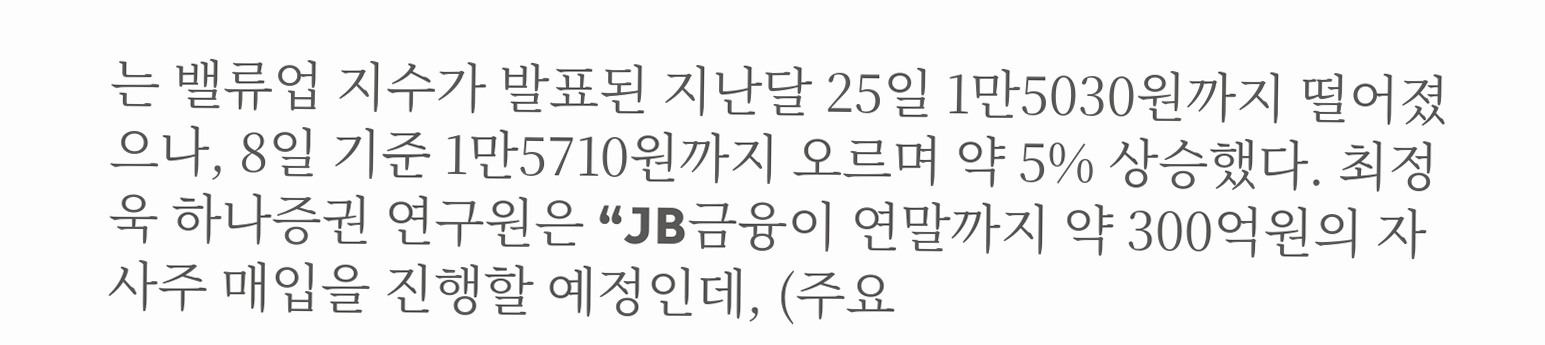는 밸류업 지수가 발표된 지난달 25일 1만5030원까지 떨어졌으나, 8일 기준 1만5710원까지 오르며 약 5% 상승했다. 최정욱 하나증권 연구원은 “JB금융이 연말까지 약 300억원의 자사주 매입을 진행할 예정인데, (주요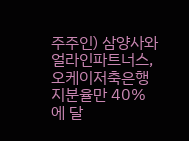주주인) 삼양사와 얼라인파트너스, 오케이저축은행 지분율만 40%에 달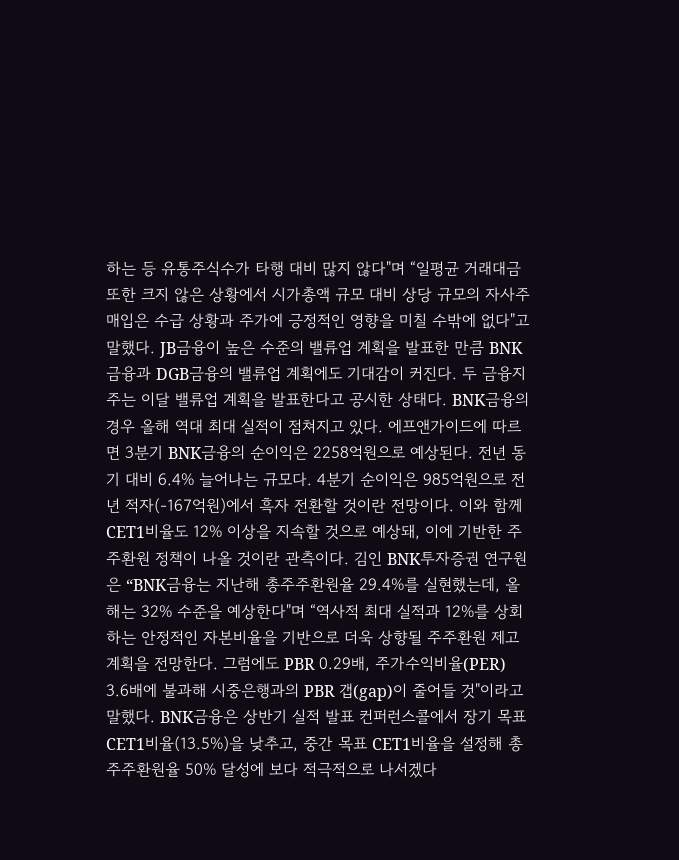하는 등 유통주식수가 타행 대비 많지 않다"며 “일평균 거래대금 또한 크지 않은 상황에서 시가총액 규모 대비 상당 규모의 자사주 매입은 수급 상황과 주가에 긍정적인 영향을 미칠 수밖에 없다"고 말했다. JB금융이 높은 수준의 밸류업 계획을 발표한 만큼 BNK금융과 DGB금융의 밸류업 계획에도 기대감이 커진다. 두 금융지주는 이달 밸류업 계획을 발표한다고 공시한 상태다. BNK금융의 경우 올해 역대 최대 실적이 점쳐지고 있다. 에프앤가이드에 따르면 3분기 BNK금융의 순이익은 2258억원으로 예상된다. 전년 동기 대비 6.4% 늘어나는 규모다. 4분기 순이익은 985억원으로 전년 적자(-167억원)에서 흑자 전환할 것이란 전망이다. 이와 함께 CET1비율도 12% 이상을 지속할 것으로 예상돼, 이에 기반한 주주환원 정책이 나올 것이란 관측이다. 김인 BNK투자증권 연구원은 “BNK금융는 지난해 총주주환원율 29.4%를 실현했는데, 올해는 32% 수준을 예상한다"며 “역사적 최대 실적과 12%를 상회하는 안정적인 자본비율을 기반으로 더욱 상향될 주주환원 제고 계획을 전망한다. 그럼에도 PBR 0.29배, 주가수익비율(PER) 3.6배에 불과해 시중은행과의 PBR 갭(gap)이 줄어들 것"이라고 말했다. BNK금융은 상반기 실적 발표 컨퍼런스콜에서 장기 목표 CET1비율(13.5%)을 낮추고, 중간 목표 CET1비율을 설정해 총주주환원율 50% 달성에 보다 적극적으로 나서겠다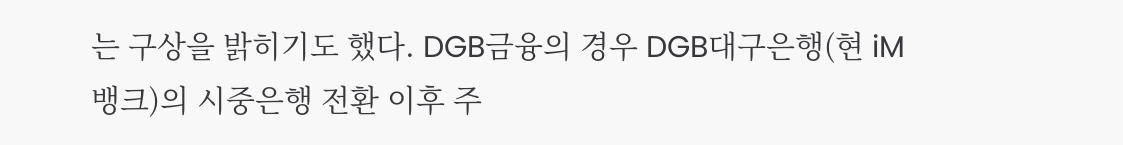는 구상을 밝히기도 했다. DGB금융의 경우 DGB대구은행(현 iM뱅크)의 시중은행 전환 이후 주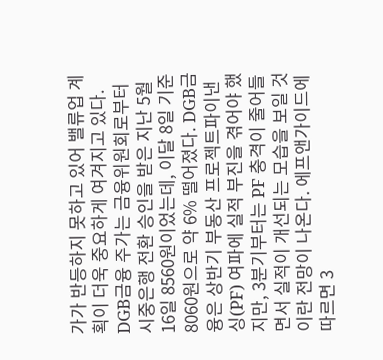가가 반등하지 못하고 있어 밸류업 계획이 더욱 중요하게 여겨지고 있다. DGB금융 주가는 금융위원회로부터 시중은행 전환 승인을 받은 지난 5월 16일 8560원이었는데, 이달 8일 기준 8060원으로 약 6% 떨어졌다. DGB금융은 상반기 부동산 프로젝트파이낸싱(PF) 여파에 실적 부진을 겪어야 했지만, 3분기부터는 PF 충격이 줄어들면서 실적이 개선되는 모습을 보일 것이란 전망이 나온다. 에프앤가이드에 따르면 3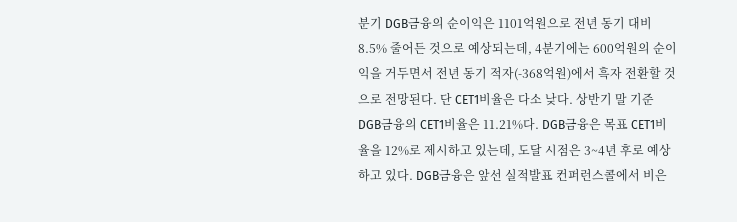분기 DGB금융의 순이익은 1101억원으로 전년 동기 대비 8.5% 줄어든 것으로 예상되는데, 4분기에는 600억원의 순이익을 거두면서 전년 동기 적자(-368억원)에서 흑자 전환할 것으로 전망된다. 단 CET1비율은 다소 낮다. 상반기 말 기준 DGB금융의 CET1비율은 11.21%다. DGB금융은 목표 CET1비율을 12%로 제시하고 있는데, 도달 시점은 3~4년 후로 예상하고 있다. DGB금융은 앞선 실적발표 컨퍼런스콜에서 비은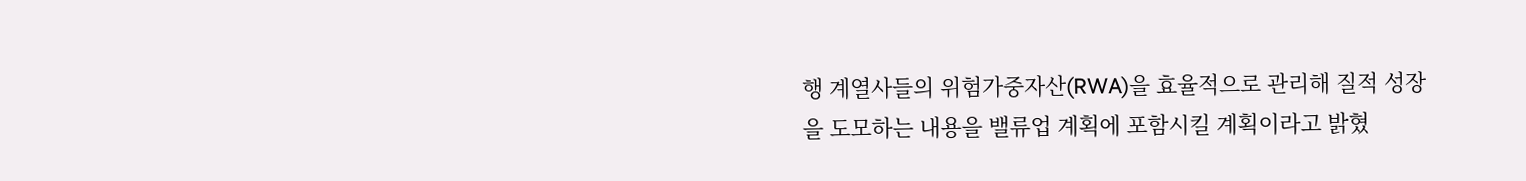행 계열사들의 위험가중자산(RWA)을 효율적으로 관리해 질적 성장을 도모하는 내용을 밸류업 계획에 포함시킬 계획이라고 밝혔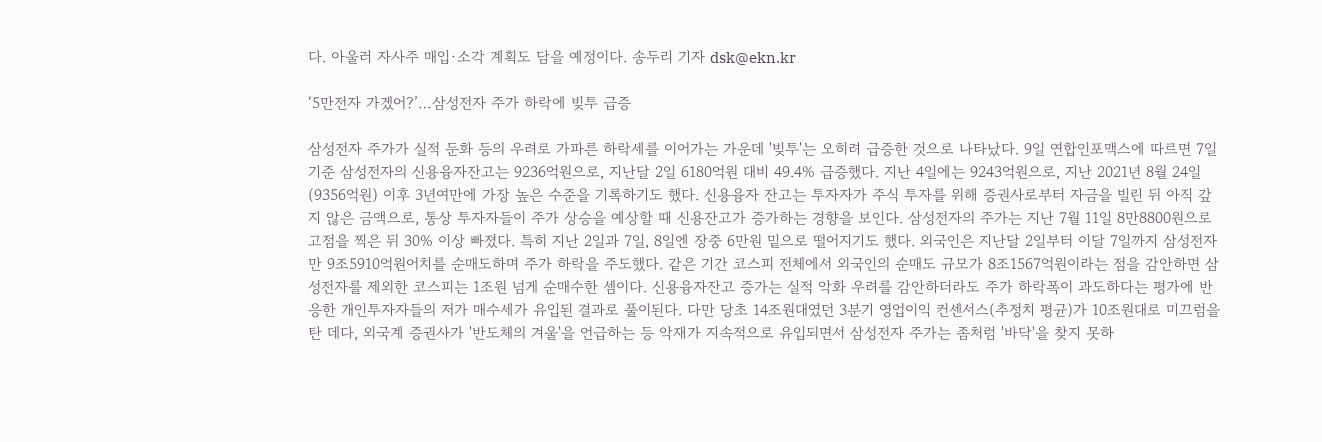다. 아울러 자사주 매입·소각 계획도 담을 예정이다. 송두리 기자 dsk@ekn.kr

‘5만전자 가겠어?’…삼성전자 주가 하락에 빚투 급증

삼성전자 주가가 실적 둔화 등의 우려로 가파른 하락세를 이어가는 가운데 '빚투'는 오히려 급증한 것으로 나타났다. 9일 연합인포맥스에 따르면 7일 기준 삼성전자의 신용융자잔고는 9236억원으로, 지난달 2일 6180억원 대비 49.4% 급증했다. 지난 4일에는 9243억원으로, 지난 2021년 8월 24일(9356억원) 이후 3년여만에 가장 높은 수준을 기록하기도 했다. 신용융자 잔고는 투자자가 주식 투자를 위해 증권사로부터 자금을 빌린 뒤 아직 갚지 않은 금액으로, 통상 투자자들이 주가 상승을 예상할 때 신용잔고가 증가하는 경향을 보인다. 삼성전자의 주가는 지난 7월 11일 8만8800원으로 고점을 찍은 뒤 30% 이상 빠졌다. 특히 지난 2일과 7일, 8일엔 장중 6만원 밑으로 떨어지기도 했다. 외국인은 지난달 2일부터 이달 7일까지 삼성전자만 9조5910억원어치를 순매도하며 주가 하락을 주도했다. 같은 기간 코스피 전체에서 외국인의 순매도 규모가 8조1567억원이라는 점을 감안하면 삼성전자를 제외한 코스피는 1조원 넘게 순매수한 셈이다. 신용융자잔고 증가는 실적 악화 우려를 감안하더라도 주가 하락폭이 과도하다는 평가에 반응한 개인투자자들의 저가 매수세가 유입된 결과로 풀이된다. 다만 당초 14조원대였던 3분기 영업이익 컨센서스(추정치 평균)가 10조원대로 미끄럼을 탄 데다, 외국계 증권사가 '반도체의 겨울'을 언급하는 등 악재가 지속적으로 유입되면서 삼성전자 주가는 좀처럼 '바닥'을 찾지 못하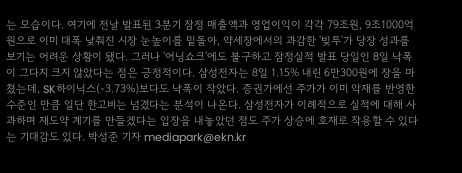는 모습이다. 여기에 전날 발표된 3분기 잠정 매출액과 영업이익이 각각 79조원, 9조1000억원으로 이미 대폭 낮춰진 시장 눈높이를 밑돌아, 약세장에서의 과감한 '빚투'가 당장 성과를 보기는 어려운 상황이 됐다. 그러나 '어닝쇼크'에도 불구하고 잠정실적 발표 당일인 8일 낙폭이 그다지 크지 않았다는 점은 긍정적이다. 삼성전자는 8일 1.15% 내린 6만300원에 장을 마쳤는데, SK하이닉스(-3.73%)보다도 낙폭이 작았다. 증권가에선 주가가 이미 악재를 반영한 수준인 만큼 일단 한고비는 넘겼다는 분석이 나온다. 삼성전자가 이례적으로 실적에 대해 사과하며 재도약 계기를 만들겠다는 입장을 내놓았던 점도 주가 상승에 호재로 작용할 수 있다는 기대감도 있다. 박성준 기자 mediapark@ekn.kr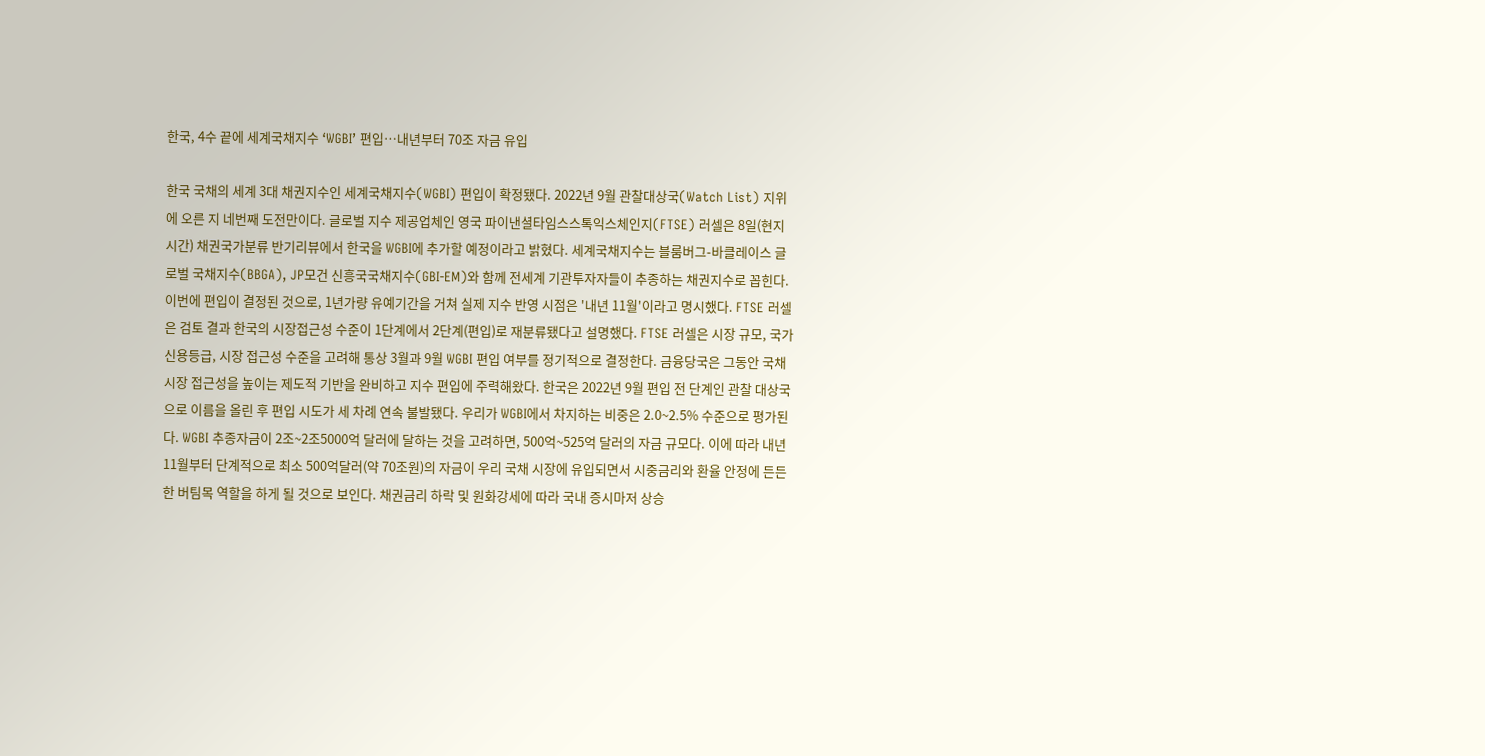한국, 4수 끝에 세계국채지수 ‘WGBI’ 편입…내년부터 70조 자금 유입

한국 국채의 세계 3대 채권지수인 세계국채지수(WGBI) 편입이 확정됐다. 2022년 9월 관찰대상국(Watch List) 지위에 오른 지 네번째 도전만이다. 글로벌 지수 제공업체인 영국 파이낸셜타임스스톡익스체인지(FTSE) 러셀은 8일(현지시간) 채권국가분류 반기리뷰에서 한국을 WGBI에 추가할 예정이라고 밝혔다. 세계국채지수는 블룸버그-바클레이스 글로벌 국채지수(BBGA), JP모건 신흥국국채지수(GBI-EM)와 함께 전세계 기관투자자들이 추종하는 채권지수로 꼽힌다. 이번에 편입이 결정된 것으로, 1년가량 유예기간을 거쳐 실제 지수 반영 시점은 '내년 11월'이라고 명시했다. FTSE 러셀은 검토 결과 한국의 시장접근성 수준이 1단계에서 2단계(편입)로 재분류됐다고 설명했다. FTSE 러셀은 시장 규모, 국가신용등급, 시장 접근성 수준을 고려해 통상 3월과 9월 WGBI 편입 여부를 정기적으로 결정한다. 금융당국은 그동안 국채시장 접근성을 높이는 제도적 기반을 완비하고 지수 편입에 주력해왔다. 한국은 2022년 9월 편입 전 단계인 관찰 대상국으로 이름을 올린 후 편입 시도가 세 차례 연속 불발됐다. 우리가 WGBI에서 차지하는 비중은 2.0~2.5% 수준으로 평가된다. WGBI 추종자금이 2조~2조5000억 달러에 달하는 것을 고려하면, 500억~525억 달러의 자금 규모다. 이에 따라 내년 11월부터 단계적으로 최소 500억달러(약 70조원)의 자금이 우리 국채 시장에 유입되면서 시중금리와 환율 안정에 든든한 버팀목 역할을 하게 될 것으로 보인다. 채권금리 하락 및 원화강세에 따라 국내 증시마저 상승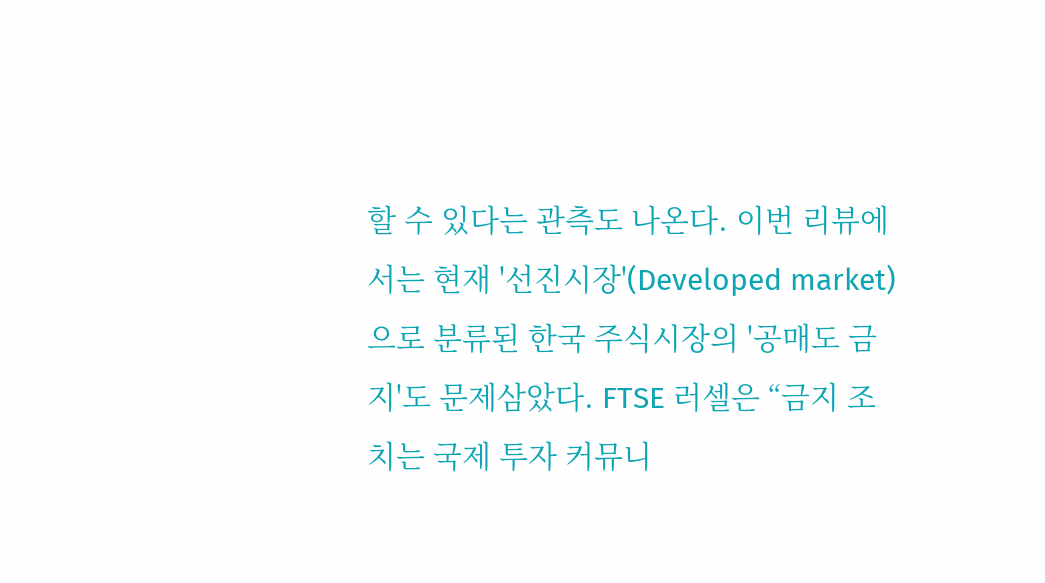할 수 있다는 관측도 나온다. 이번 리뷰에서는 현재 '선진시장'(Developed market)으로 분류된 한국 주식시장의 '공매도 금지'도 문제삼았다. FTSE 러셀은 “금지 조치는 국제 투자 커뮤니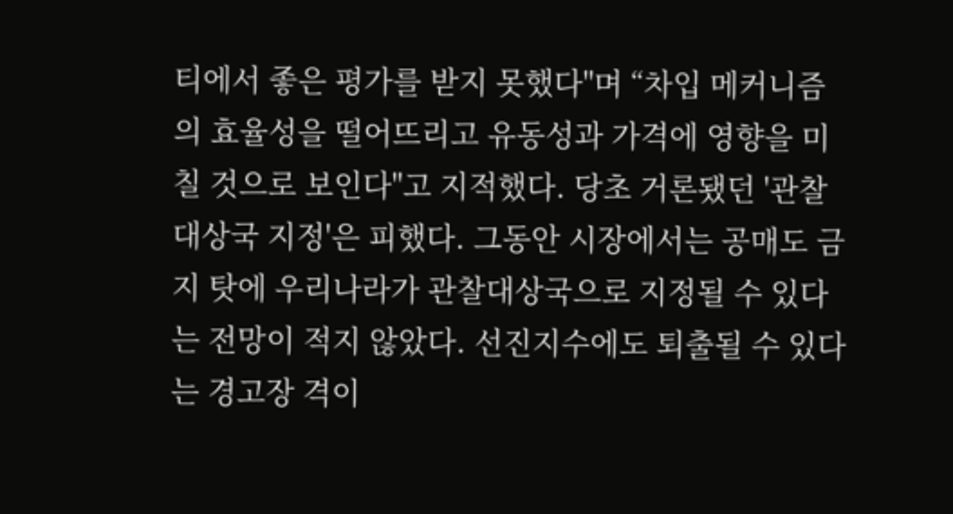티에서 좋은 평가를 받지 못했다"며 “차입 메커니즘의 효율성을 떨어뜨리고 유동성과 가격에 영향을 미칠 것으로 보인다"고 지적했다. 당초 거론됐던 '관찰대상국 지정'은 피했다. 그동안 시장에서는 공매도 금지 탓에 우리나라가 관찰대상국으로 지정될 수 있다는 전망이 적지 않았다. 선진지수에도 퇴출될 수 있다는 경고장 격이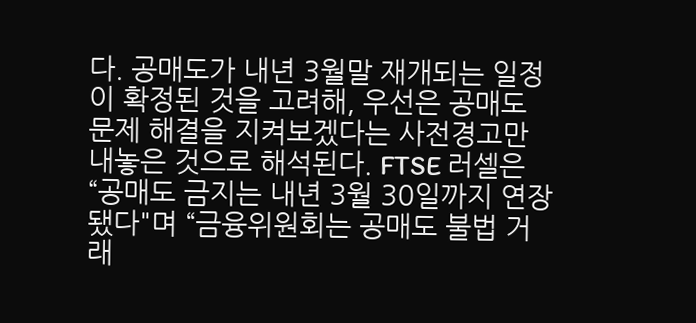다. 공매도가 내년 3월말 재개되는 일정이 확정된 것을 고려해, 우선은 공매도 문제 해결을 지켜보겠다는 사전경고만 내놓은 것으로 해석된다. FTSE 러셀은 “공매도 금지는 내년 3월 30일까지 연장됐다"며 “금융위원회는 공매도 불법 거래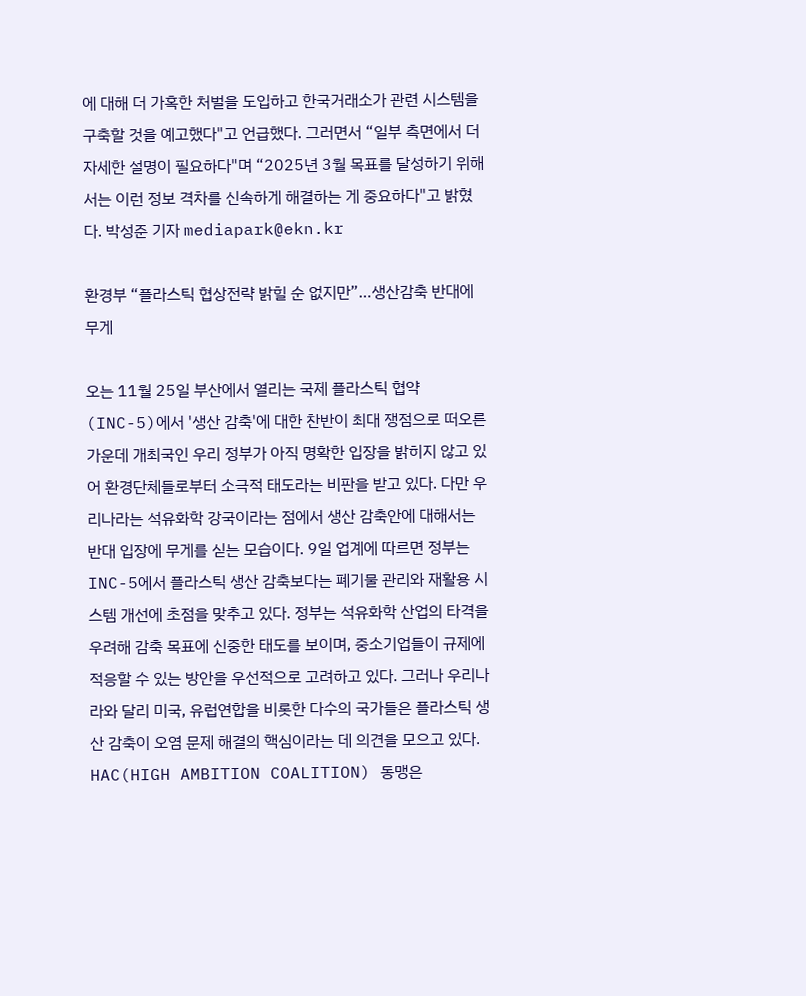에 대해 더 가혹한 처벌을 도입하고 한국거래소가 관련 시스템을 구축할 것을 예고했다"고 언급했다. 그러면서 “일부 측면에서 더 자세한 설명이 필요하다"며 “2025년 3월 목표를 달성하기 위해서는 이런 정보 격차를 신속하게 해결하는 게 중요하다"고 밝혔다. 박성준 기자 mediapark@ekn.kr

환경부 “플라스틱 협상전략 밝힐 순 없지만”…생산감축 반대에 무게

오는 11월 25일 부산에서 열리는 국제 플라스틱 협약(INC-5)에서 '생산 감축'에 대한 찬반이 최대 쟁점으로 떠오른 가운데 개최국인 우리 정부가 아직 명확한 입장을 밝히지 않고 있어 환경단체들로부터 소극적 태도라는 비판을 받고 있다. 다만 우리나라는 석유화학 강국이라는 점에서 생산 감축안에 대해서는 반대 입장에 무게를 싣는 모습이다. 9일 업계에 따르면 정부는 INC-5에서 플라스틱 생산 감축보다는 폐기물 관리와 재활용 시스템 개선에 초점을 맞추고 있다. 정부는 석유화학 산업의 타격을 우려해 감축 목표에 신중한 태도를 보이며, 중소기업들이 규제에 적응할 수 있는 방안을 우선적으로 고려하고 있다. 그러나 우리나라와 달리 미국, 유럽연합을 비롯한 다수의 국가들은 플라스틱 생산 감축이 오염 문제 해결의 핵심이라는 데 의견을 모으고 있다. HAC(HIGH AMBITION COALITION) 동맹은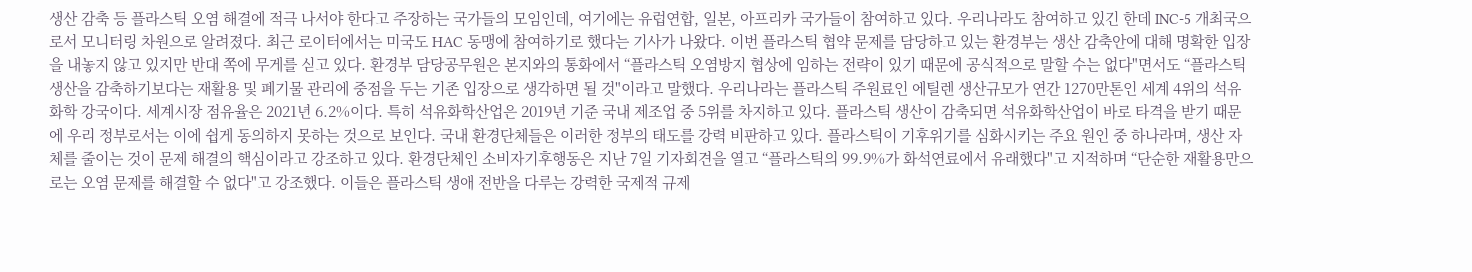생산 감축 등 플라스틱 오염 해결에 적극 나서야 한다고 주장하는 국가들의 모임인데, 여기에는 유럽연합, 일본, 아프리카 국가들이 참여하고 있다. 우리나라도 참여하고 있긴 한데 INC-5 개최국으로서 모니터링 차원으로 알려졌다. 최근 로이터에서는 미국도 HAC 동맹에 참여하기로 했다는 기사가 나왔다. 이번 플라스틱 협약 문제를 담당하고 있는 환경부는 생산 감축안에 대해 명확한 입장을 내놓지 않고 있지만 반대 쪽에 무게를 싣고 있다. 환경부 담당공무원은 본지와의 통화에서 “플라스틱 오염방지 협상에 임하는 전략이 있기 때문에 공식적으로 말할 수는 없다"면서도 “플라스틱 생산을 감축하기보다는 재활용 및 폐기물 관리에 중점을 두는 기존 입장으로 생각하면 될 것"이라고 말했다. 우리나라는 플라스틱 주원료인 에틸렌 생산규모가 연간 1270만톤인 세계 4위의 석유화학 강국이다. 세계시장 점유율은 2021년 6.2%이다. 특히 석유화학산업은 2019년 기준 국내 제조업 중 5위를 차지하고 있다. 플라스틱 생산이 감축되면 석유화학산업이 바로 타격을 받기 때문에 우리 정부로서는 이에 쉽게 동의하지 못하는 것으로 보인다. 국내 환경단체들은 이러한 정부의 태도를 강력 비판하고 있다. 플라스틱이 기후위기를 심화시키는 주요 원인 중 하나라며, 생산 자체를 줄이는 것이 문제 해결의 핵심이라고 강조하고 있다. 환경단체인 소비자기후행동은 지난 7일 기자회견을 열고 “플라스틱의 99.9%가 화석연료에서 유래했다"고 지적하며 “단순한 재활용만으로는 오염 문제를 해결할 수 없다"고 강조했다. 이들은 플라스틱 생애 전반을 다루는 강력한 국제적 규제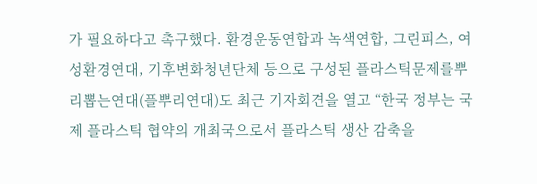가 필요하다고 촉구했다. 환경운동연합과 녹색연합, 그린피스, 여성환경연대, 기후변화청년단체 등으로 구성된 플라스틱문제를뿌리뽑는연대(플뿌리연대)도 최근 기자회견을 열고 “한국 정부는 국제 플라스틱 협약의 개최국으로서 플라스틱 생산 감축을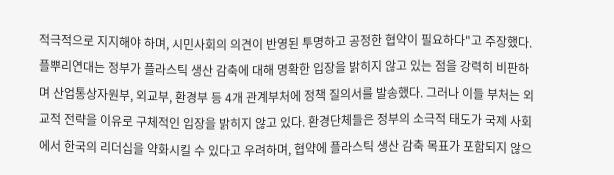적극적으로 지지해야 하며, 시민사회의 의견이 반영된 투명하고 공정한 협약이 필요하다"고 주장했다. 플뿌리연대는 정부가 플라스틱 생산 감축에 대해 명확한 입장을 밝히지 않고 있는 점을 강력히 비판하며 산업통상자원부, 외교부, 환경부 등 4개 관계부처에 정책 질의서를 발송했다. 그러나 이들 부처는 외교적 전략을 이유로 구체적인 입장을 밝히지 않고 있다. 환경단체들은 정부의 소극적 태도가 국제 사회에서 한국의 리더십을 약화시킬 수 있다고 우려하며, 협약에 플라스틱 생산 감축 목표가 포함되지 않으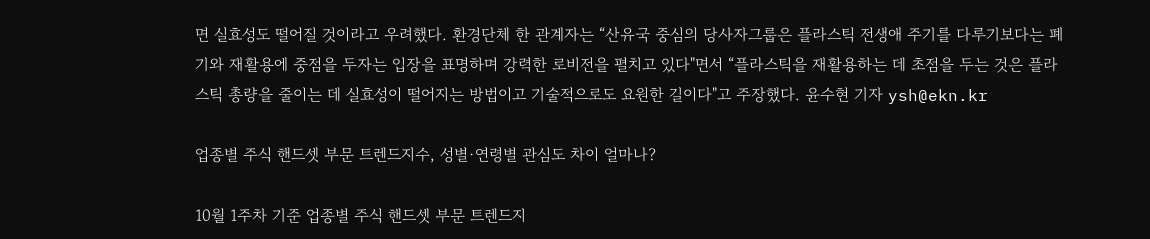면 실효성도 떨어질 것이라고 우려했다. 환경단체 한 관계자는 “산유국 중심의 당사자그룹은 플라스틱 전생애 주기를 다루기보다는 폐기와 재활용에 중점을 두자는 입장을 표명하며 강력한 로비전을 펼치고 있다"면서 “플라스틱을 재활용하는 데 초점을 두는 것은 플라스틱 총량을 줄이는 데 실효성이 떨어지는 방법이고 기술적으로도 요원한 길이다"고 주장했다. 윤수현 기자 ysh@ekn.kr

업종별 주식 핸드셋 부문 트렌드지수, 성별·연령별 관심도 차이 얼마나?

10월 1주차 기준 업종별 주식 핸드셋 부문 트렌드지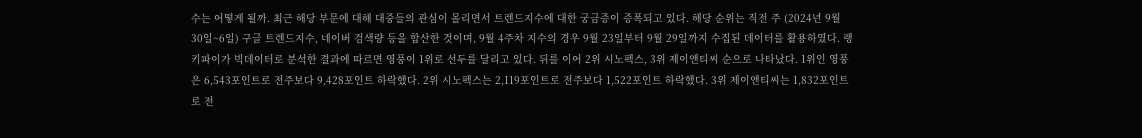수는 어떻게 될까. 최근 해당 부문에 대해 대중들의 관심이 몰리면서 트렌드지수에 대한 궁금증이 증폭되고 있다. 해당 순위는 직전 주 (2024년 9월 30일~6일) 구글 트렌드지수, 네이버 검색량 등을 합산한 것이며, 9월 4주차 지수의 경우 9월 23일부터 9월 29일까지 수집된 데이터를 활용하였다. 랭키파이가 빅데이터로 분석한 결과에 따르면 영풍이 1위로 선두를 달리고 있다. 뒤를 이어 2위 시노펙스, 3위 제이앤티씨 순으로 나타났다. 1위인 영풍은 6,543포인트로 전주보다 9,428포인트 하락했다. 2위 시노펙스는 2,119포인트로 전주보다 1,522포인트 하락했다. 3위 제이앤티씨는 1,832포인트로 전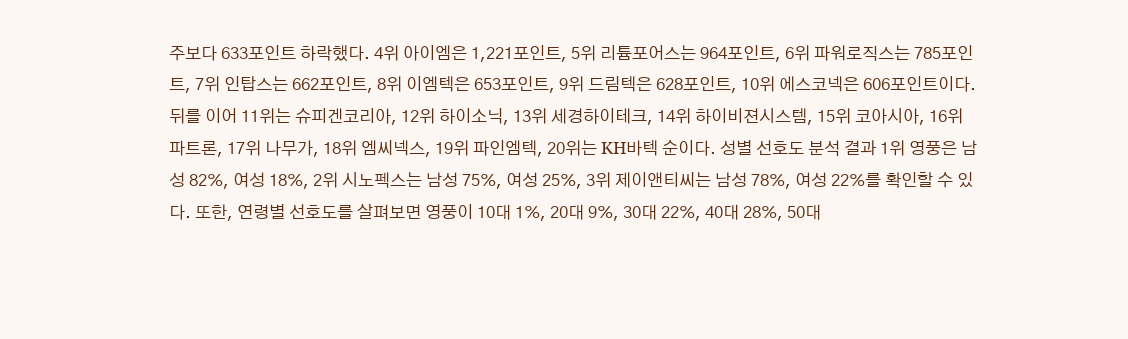주보다 633포인트 하락했다. 4위 아이엠은 1,221포인트, 5위 리튬포어스는 964포인트, 6위 파워로직스는 785포인트, 7위 인탑스는 662포인트, 8위 이엠텍은 653포인트, 9위 드림텍은 628포인트, 10위 에스코넥은 606포인트이다. 뒤를 이어 11위는 슈피겐코리아, 12위 하이소닉, 13위 세경하이테크, 14위 하이비젼시스템, 15위 코아시아, 16위 파트론, 17위 나무가, 18위 엠씨넥스, 19위 파인엠텍, 20위는 KH바텍 순이다. 성별 선호도 분석 결과 1위 영풍은 남성 82%, 여성 18%, 2위 시노펙스는 남성 75%, 여성 25%, 3위 제이앤티씨는 남성 78%, 여성 22%를 확인할 수 있다. 또한, 연령별 선호도를 살펴보면 영풍이 10대 1%, 20대 9%, 30대 22%, 40대 28%, 50대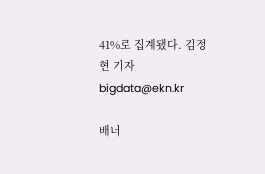41%로 집계됐다. 김정현 기자 bigdata@ekn.kr

배너